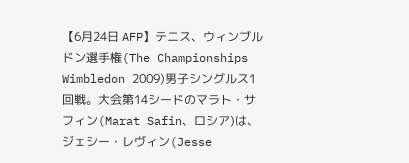【6月24日 AFP】テニス、ウィンブルドン選手権(The Championships Wimbledon 2009)男子シングルス1回戦。大会第14シードのマラト・サフィン(Marat Safin、ロシア)は、ジェシー・レヴィン(Jesse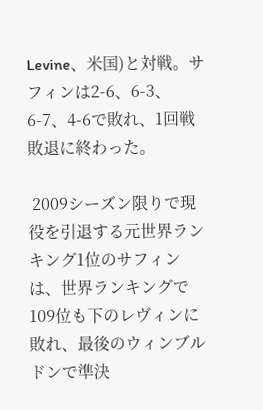Levine、米国)と対戦。サフィンは2-6、6-3、6-7、4-6で敗れ、1回戦敗退に終わった。

 2009シーズン限りで現役を引退する元世界ランキング1位のサフィンは、世界ランキングで109位も下のレヴィンに敗れ、最後のウィンブルドンで準決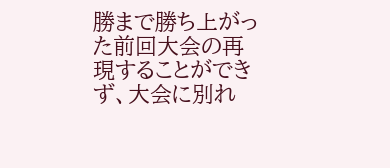勝まで勝ち上がった前回大会の再現することができず、大会に別れ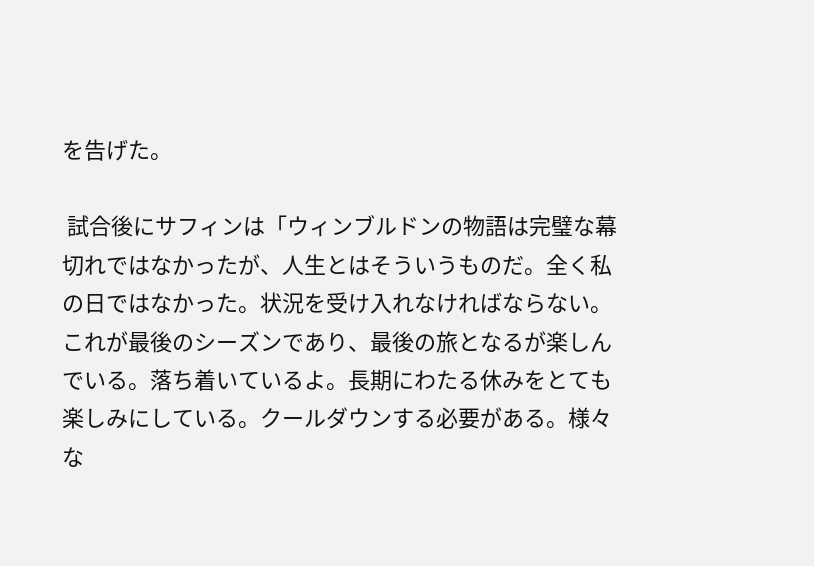を告げた。

 試合後にサフィンは「ウィンブルドンの物語は完璧な幕切れではなかったが、人生とはそういうものだ。全く私の日ではなかった。状況を受け入れなければならない。これが最後のシーズンであり、最後の旅となるが楽しんでいる。落ち着いているよ。長期にわたる休みをとても楽しみにしている。クールダウンする必要がある。様々な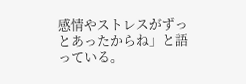感情やストレスがずっとあったからね」と語っている。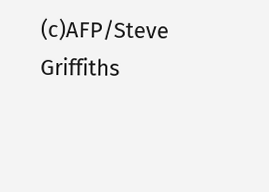(c)AFP/Steve Griffiths